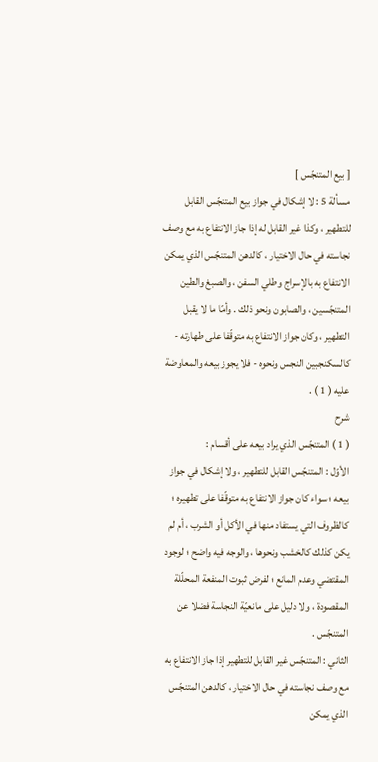[ بيع المتنجّس ]
مسألة 5 : لا إشكال في جواز بيع المتنجّس القابل للتطهير ، وكذا غير القابل له إذا جاز الانتفاع به مع وصف نجاسته في حال الاختيار ، كالدهن المتنجّس الذي يمكن الانتفاع به بالإسراج وطلي السفن ، والصبغ والطين المتنجّسين ، والصابون ونحو ذلك . وأمّا ما لا يقبل التطهير ، وكان جواز الانتفاع به متوقّفا على طهارته - كالسكنجبين النجس ونحوه - فلا يجوز بيعه والمعاوضة عليه ( 1 ) .
شرح
( 1 ) المتنجّس الذي يراد بيعه على أقسام :
الأوّل : المتنجّس القابل للتطهير ، ولا إشكال في جواز بيعه ؛ سواء كان جواز الانتفاع به متوقّفا على تطهيره ؛ كالظروف التي يستفاد منها في الأكل أو الشرب ، أم لم يكن كذلك كالخشب ونحوها ، والوجه فيه واضح ؛ لوجود المقتضي وعدم المانع ؛ لفرض ثبوت المنفعة المحلّلة المقصودة ، ولا دليل على مانعيّة النجاسة فضلا عن المتنجّس .
الثاني : المتنجّس غير القابل للتطهير إذا جاز الانتفاع به مع وصف نجاسته في حال الاختيار ، كالدهن المتنجّس الذي يمكن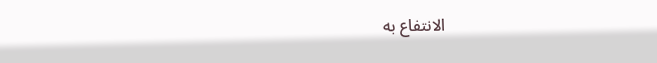الانتفاع به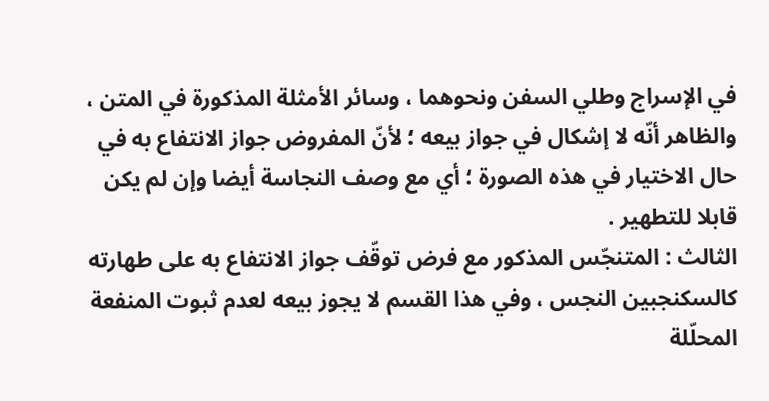في الإسراج وطلي السفن ونحوهما ، وسائر الأمثلة المذكورة في المتن ، والظاهر أنّه لا إشكال في جواز بيعه ؛ لأنّ المفروض جواز الانتفاع به في حال الاختيار في هذه الصورة ؛ أي مع وصف النجاسة أيضا وإن لم يكن قابلا للتطهير .
الثالث : المتنجّس المذكور مع فرض توقّف جواز الانتفاع به على طهارته كالسكنجبين النجس ، وفي هذا القسم لا يجوز بيعه لعدم ثبوت المنفعة المحلّلة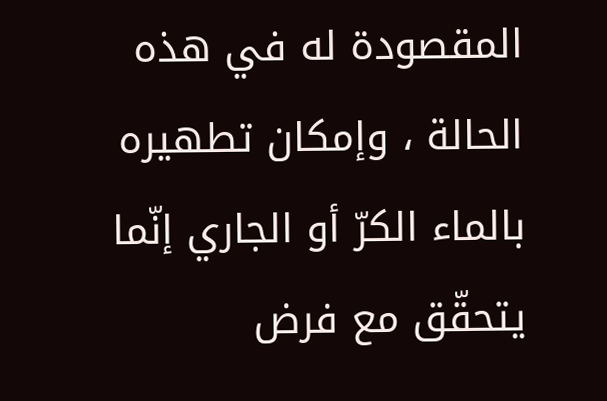المقصودة له في هذه الحالة ، وإمكان تطهيره بالماء الكرّ أو الجاري إنّما يتحقّق مع فرض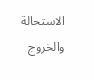الاستحالة والخروج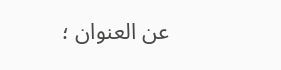عن العنوان ؛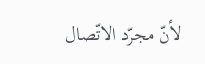لأنّ مجرّد الاتّصال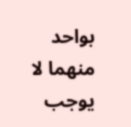بواحد منهما لا يوجب